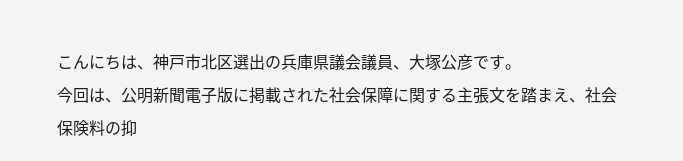こんにちは、神戸市北区選出の兵庫県議会議員、大塚公彦です。
今回は、公明新聞電子版に掲載された社会保障に関する主張文を踏まえ、社会保険料の抑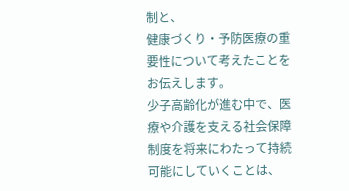制と、
健康づくり・予防医療の重要性について考えたことをお伝えします。
少子高齢化が進む中で、医療や介護を支える社会保障制度を将来にわたって持続可能にしていくことは、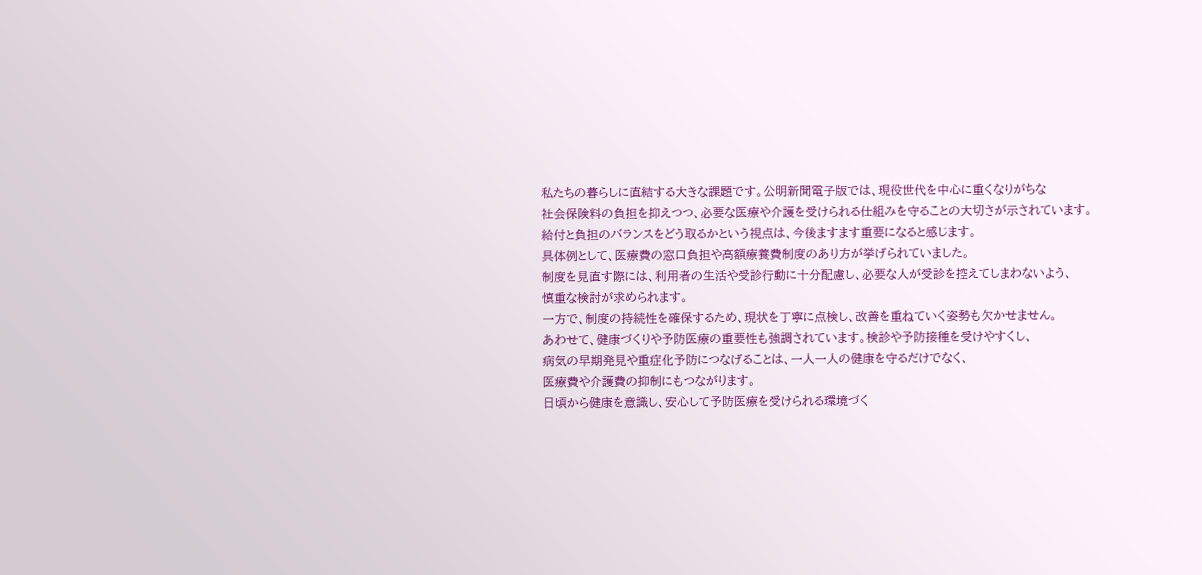私たちの暮らしに直結する大きな課題です。公明新聞電子版では、現役世代を中心に重くなりがちな
社会保険料の負担を抑えつつ、必要な医療や介護を受けられる仕組みを守ることの大切さが示されています。
給付と負担のバランスをどう取るかという視点は、今後ますます重要になると感じます。
具体例として、医療費の窓口負担や高額療養費制度のあり方が挙げられていました。
制度を見直す際には、利用者の生活や受診行動に十分配慮し、必要な人が受診を控えてしまわないよう、
慎重な検討が求められます。
一方で、制度の持続性を確保するため、現状を丁寧に点検し、改善を重ねていく姿勢も欠かせません。
あわせて、健康づくりや予防医療の重要性も強調されています。検診や予防接種を受けやすくし、
病気の早期発見や重症化予防につなげることは、一人一人の健康を守るだけでなく、
医療費や介護費の抑制にもつながります。
日頃から健康を意識し、安心して予防医療を受けられる環境づく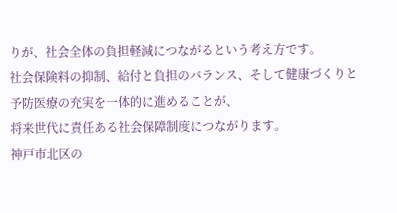りが、社会全体の負担軽減につながるという考え方です。
社会保険料の抑制、給付と負担のバランス、そして健康づくりと予防医療の充実を一体的に進めることが、
将来世代に責任ある社会保障制度につながります。
神戸市北区の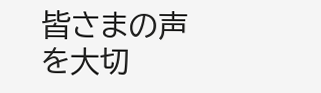皆さまの声を大切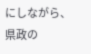にしながら、
県政の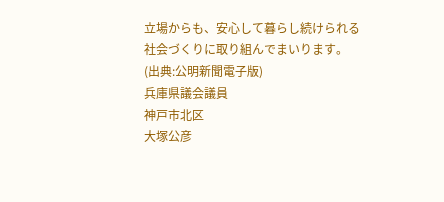立場からも、安心して暮らし続けられる社会づくりに取り組んでまいります。
(出典:公明新聞電子版)
兵庫県議会議員
神戸市北区
大塚公彦